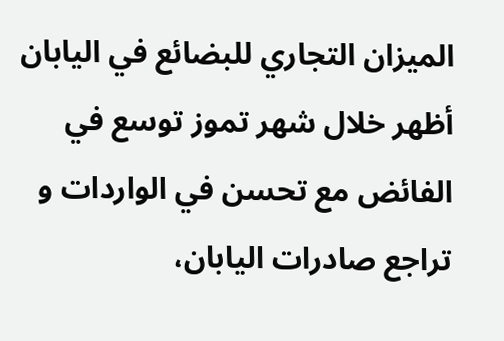الميزان التجاري للبضائع في اليابان أظهر خلال شهر تموز توسع في الفائض مع تحسن في الواردات و تراجع صادرات اليابان،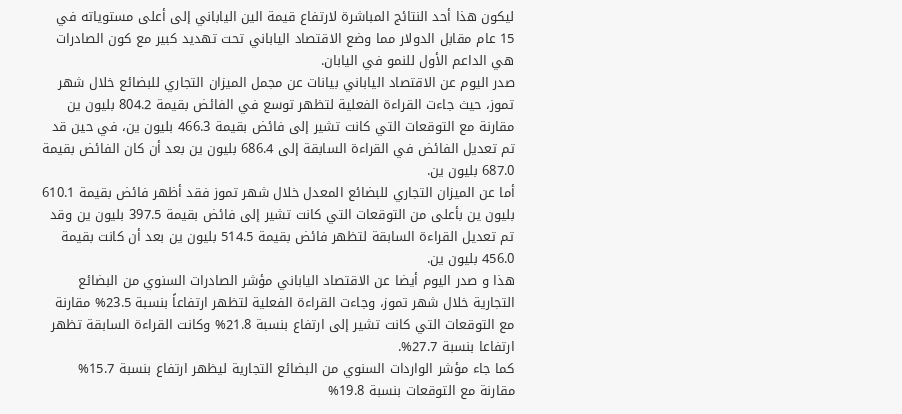ليكون هذا أحد النتائج المباشرة لارتفاع قيمة الين الياباني إلى أعلى مستوياته في 15 عام مقابل الدولار مما وضع الاقتصاد الياباني تحت تهديد كبير مع كون الصادرات هي الداعم الأول للنمو في اليابان.
صدر اليوم عن الاقتصاد الياباني بيانات عن مجمل الميزان التجاري للبضائع خلال شهر تموز، حيث جاءت القراءة الفعلية لتظهر توسع في الفائض بقيمة 804.2 بليون ين مقارنة مع التوقعات التي كانت تشير إلى فائض بقيمة 466.3 بليون ين، في حين قد تم تعديل الفائض في القراءة السابقة إلى 686.4 بليون ين بعد أن كان الفائض بقيمة 687.0 بليون ين.
أما عن الميزان التجاري للبضائع المعدل خلال شهر تموز فقد أظهر فائض بقيمة 610.1 بليون ين بأعلى من التوقعات التي كانت تشير إلى فائض بقيمة 397.5 بليون ين وقد تم تعديل القراءة السابقة لتظهر فائض بقيمة 514.5 بليون ين بعد أن كانت بقيمة 456.0 بليون ين.
هذا و صدر اليوم أيضا عن الاقتصاد الياباني مؤشر الصادرات السنوي من البضائع التجارية خلال شهر تموز، وجاءت القراءة الفعلية لتظهر ارتفاعاً بنسبة 23.5% مقارنة مع التوقعات التي كانت تشير إلى ارتفاع بنسبة 21.8% وكانت القراءة السابقة تظهر ارتفاعا بنسبة 27.7%.
كما جاء مؤشر الواردات السنوي من البضائع التجارية ليظهر ارتفاع بنسبة 15.7% مقارنة مع التوقعات بنسبة 19.8%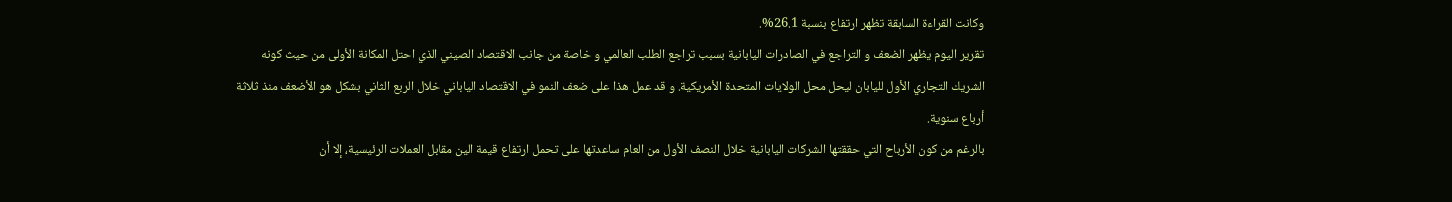وكانت القراءة السابقة تظهر ارتفاع بنسبة 26.1%.
تقرير اليوم يظهر الضعف و التراجع في الصادرات اليابانية بسبب تراجع الطلب العالمي و خاصة من جانب الاقتصاد الصيني الذي احتل المكانة الأولى من حيث كونه الشريك التجاري الأول لليابان ليحل محل الولايات المتحدة الأمريكية. و قد عمل هذا على ضعف النمو في الاقتصاد الياباني خلال الربع الثاني بشكل هو الأضعف منذ ثلاثة أرباع سنوية.
بالرغم من كون الأرباح التي حققتها الشركات اليابانية خلال النصف الأول من العام ساعدتها على تحمل ارتفاع قيمة الين مقابل العملات الرئيسية، إلا أن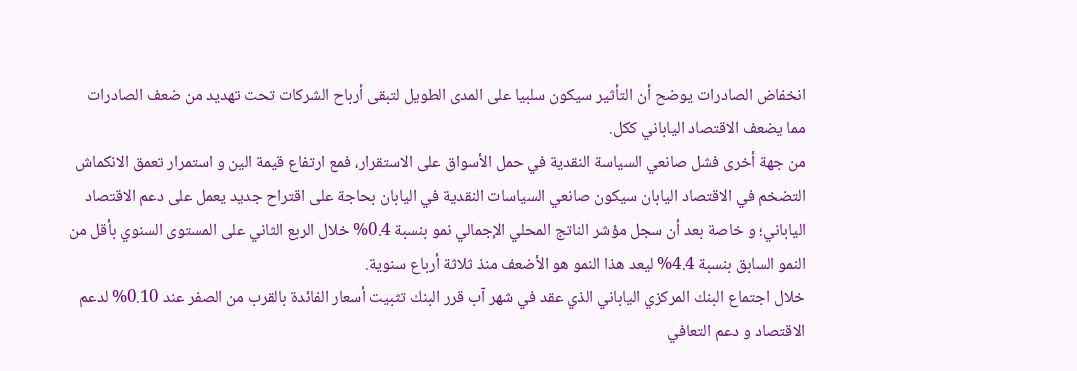انخفاض الصادرات يوضح أن التأثير سيكون سلبيا على المدى الطويل لتبقى أرباح الشركات تحت تهديد من ضعف الصادرات مما يضعف الاقتصاد الياباني ككل.
من جهة أخرى فشل صانعي السياسة النقدية في حمل الأسواق على الاستقرار، فمع ارتفاع قيمة الين و استمرار تعمق الانكماش التضخم في الاقتصاد اليابان سيكون صانعي السياسات النقدية في اليابان بحاجة على اقتراح جديد يعمل على دعم الاقتصاد الياباني؛ و خاصة بعد أن سجل مؤشر الناتج المحلي الإجمالي نمو بنسبة 0.4% خلال الربع الثاني على المستوى السنوي بأقل من النمو السابق بنسبة 4.4% ليعد هذا النمو هو الأضعف منذ ثلاثة أرباع سنوية.
خلال اجتماع البنك المركزي الياباني الذي عقد في شهر آب قرر البنك تثبيت أسعار الفائدة بالقرب من الصفر عند 0.10% لدعم الاقتصاد و دعم التعافي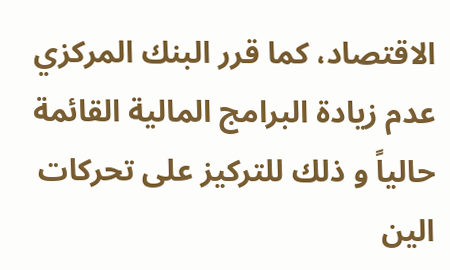الاقتصاد، كما قرر البنك المركزي عدم زيادة البرامج المالية القائمة حالياً و ذلك للتركيز على تحركات الين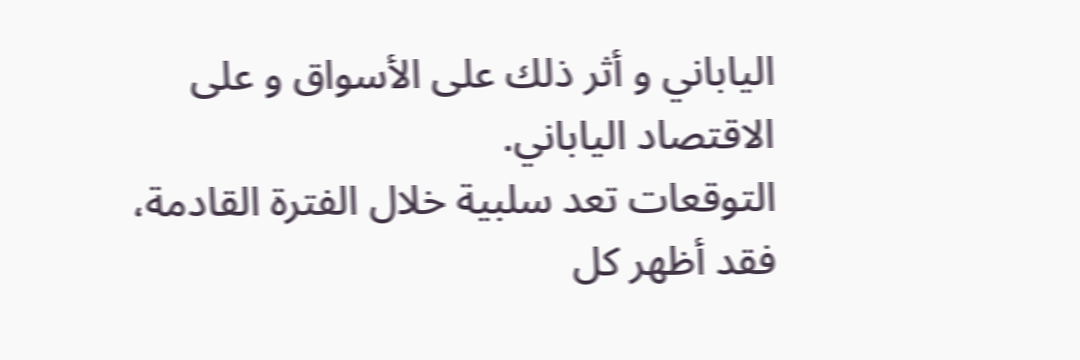الياباني و أثر ذلك على الأسواق و على الاقتصاد الياباني.
التوقعات تعد سلبية خلال الفترة القادمة، فقد أظهر كل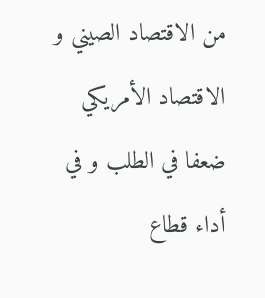من الاقتصاد الصيني و الاقتصاد الأمريكي ضعفا في الطلب و في أداء قطاع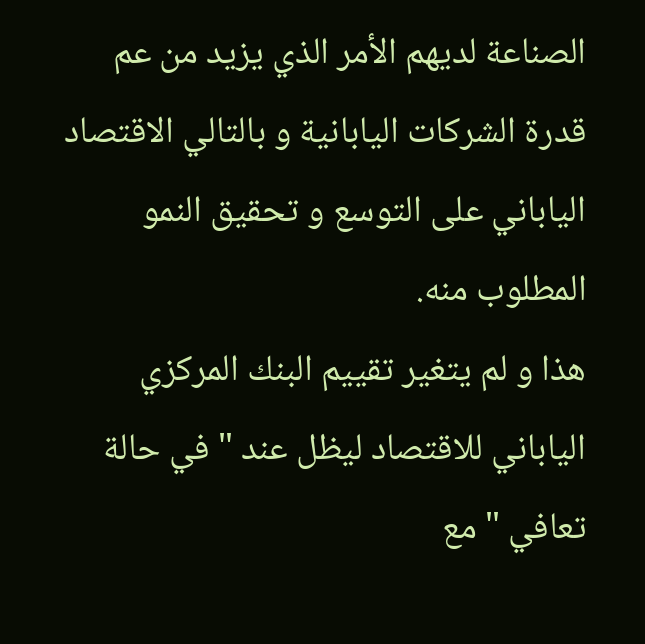الصناعة لديهم الأمر الذي يزيد من عم قدرة الشركات اليابانية و بالتالي الاقتصاد الياباني على التوسع و تحقيق النمو المطلوب منه.
هذا و لم يتغير تقييم البنك المركزي الياباني للاقتصاد ليظل عند " في حالة تعافي " مع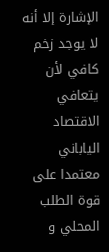الإشارة إلا أنه لا يوجد زخم كافي لأن يتعافي الاقتصاد الياباني معتمدا على قوة الطلب المحلي و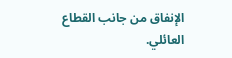الإنفاق من جانب القطاع العائلي.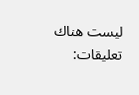ليست هناك تعليقات: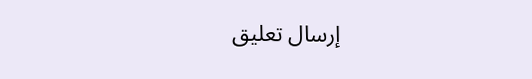إرسال تعليق